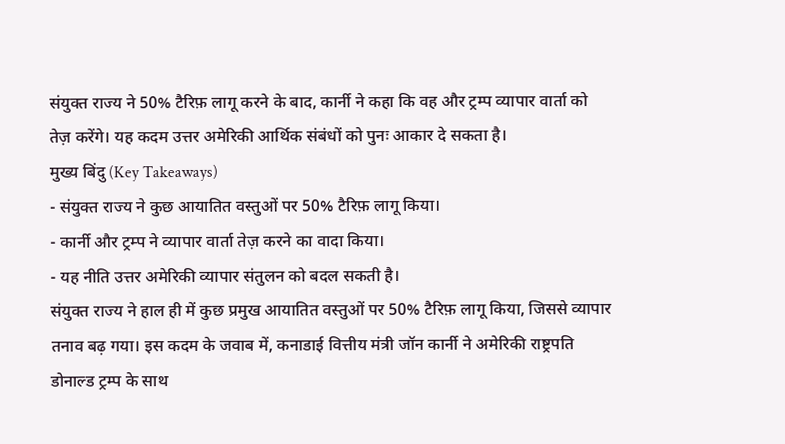संयुक्त राज्य ने 50% टैरिफ़ लागू करने के बाद, कार्नी ने कहा कि वह और ट्रम्प व्यापार वार्ता को तेज़ करेंगे। यह कदम उत्तर अमेरिकी आर्थिक संबंधों को पुनः आकार दे सकता है।
मुख्य बिंदु (Key Takeaways)
- संयुक्त राज्य ने कुछ आयातित वस्तुओं पर 50% टैरिफ़ लागू किया।
- कार्नी और ट्रम्प ने व्यापार वार्ता तेज़ करने का वादा किया।
- यह नीति उत्तर अमेरिकी व्यापार संतुलन को बदल सकती है।
संयुक्त राज्य ने हाल ही में कुछ प्रमुख आयातित वस्तुओं पर 50% टैरिफ़ लागू किया, जिससे व्यापार तनाव बढ़ गया। इस कदम के जवाब में, कनाडाई वित्तीय मंत्री जॉन कार्नी ने अमेरिकी राष्ट्रपति डोनाल्ड ट्रम्प के साथ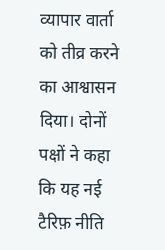व्यापार वार्ता को तीव्र करने का आश्वासन दिया। दोनों पक्षों ने कहा कि यह नई टैरिफ़ नीति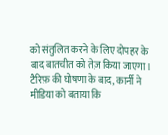को संतुलित करने के लिए दोपहर के बाद बातचीत को तेज़ किया जाएगा।
टैरिफ़ की घोषणा के बाद, कार्नी ने मीडिया को बताया कि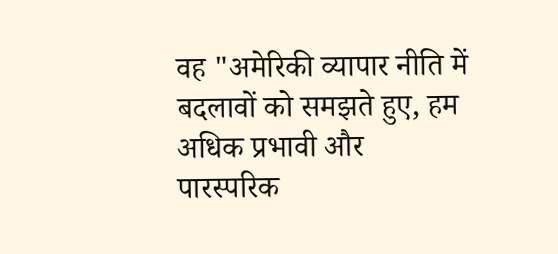वह "अमेरिकी व्यापार नीति में बदलावों को समझते हुए, हम अधिक प्रभावी और पारस्परिक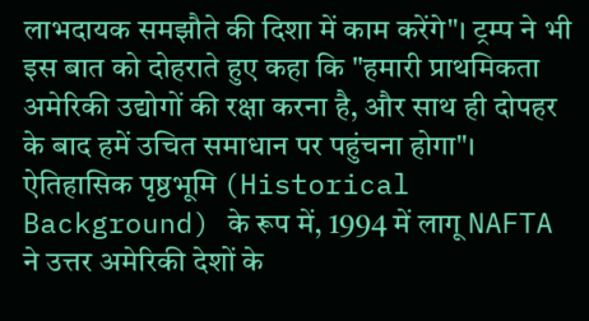लाभदायक समझौते की दिशा में काम करेंगे"। ट्रम्प ने भी इस बात को दोहराते हुए कहा कि "हमारी प्राथमिकता अमेरिकी उद्योगों की रक्षा करना है, और साथ ही दोपहर के बाद हमें उचित समाधान पर पहुंचना होगा"।
ऐतिहासिक पृष्ठभूमि (Historical Background) के रूप में, 1994 में लागू NAFTA ने उत्तर अमेरिकी देशों के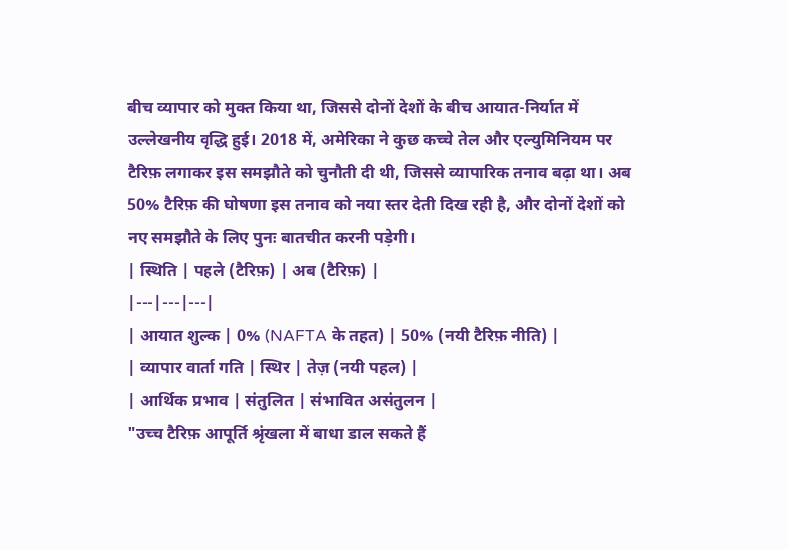बीच व्यापार को मुक्त किया था, जिससे दोनों देशों के बीच आयात-निर्यात में उल्लेखनीय वृद्धि हुई। 2018 में, अमेरिका ने कुछ कच्चे तेल और एल्युमिनियम पर टैरिफ़ लगाकर इस समझौते को चुनौती दी थी, जिससे व्यापारिक तनाव बढ़ा था। अब 50% टैरिफ़ की घोषणा इस तनाव को नया स्तर देती दिख रही है, और दोनों देशों को नए समझौते के लिए पुनः बातचीत करनी पड़ेगी।
| स्थिति | पहले (टैरिफ़) | अब (टैरिफ़) |
|---|---|---|
| आयात शुल्क | 0% (NAFTA के तहत) | 50% (नयी टैरिफ़ नीति) |
| व्यापार वार्ता गति | स्थिर | तेज़ (नयी पहल) |
| आर्थिक प्रभाव | संतुलित | संभावित असंतुलन |
"उच्च टैरिफ़ आपूर्ति श्रृंखला में बाधा डाल सकते हैं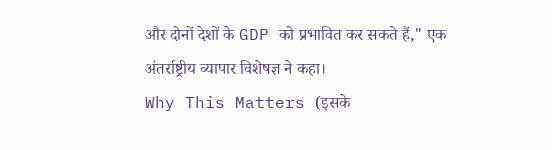और दोनों देशों के GDP को प्रभावित कर सकते हैं," एक अंतर्राष्ट्रीय व्यापार विशेषज्ञ ने कहा।
Why This Matters (इसके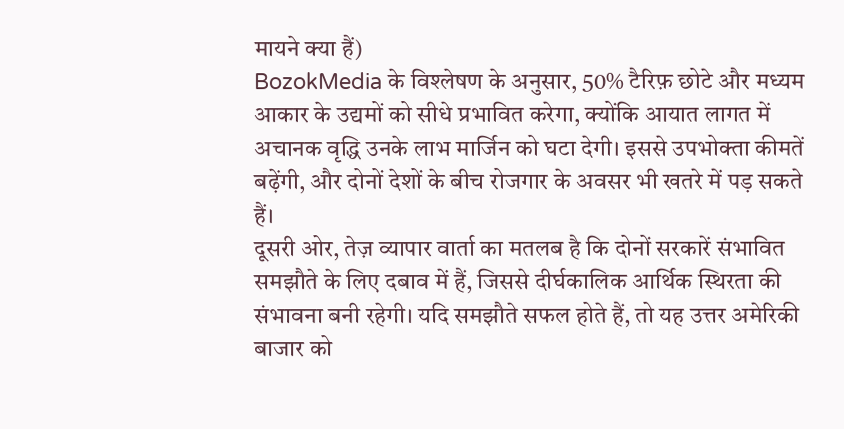मायने क्या हैं)
BozokMedia के विश्लेषण के अनुसार, 50% टैरिफ़ छोटे और मध्यम आकार के उद्यमों को सीधे प्रभावित करेगा, क्योंकि आयात लागत में अचानक वृद्धि उनके लाभ मार्जिन को घटा देगी। इससे उपभोक्ता कीमतें बढ़ेंगी, और दोनों देशों के बीच रोजगार के अवसर भी खतरे में पड़ सकते हैं।
दूसरी ओर, तेज़ व्यापार वार्ता का मतलब है कि दोनों सरकारें संभावित समझौते के लिए दबाव में हैं, जिससे दीर्घकालिक आर्थिक स्थिरता की संभावना बनी रहेगी। यदि समझौते सफल होते हैं, तो यह उत्तर अमेरिकी बाजार को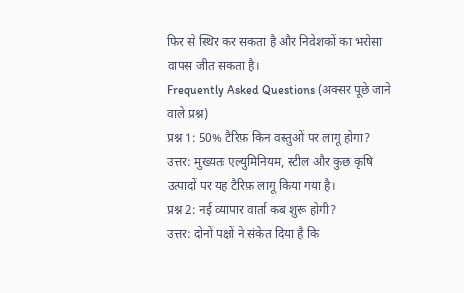फिर से स्थिर कर सकता है और निवेशकों का भरोसा वापस जीत सकता है।
Frequently Asked Questions (अक्सर पूछे जाने वाले प्रश्न)
प्रश्न 1: 50% टैरिफ़ किन वस्तुओं पर लागू होगा?
उत्तर: मुख्यतः एल्युमिनियम, स्टील और कुछ कृषि उत्पादों पर यह टैरिफ़ लागू किया गया है।
प्रश्न 2: नई व्यापार वार्ता कब शुरू होगी?
उत्तर: दोनों पक्षों ने संकेत दिया है कि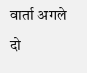वार्ता अगले दो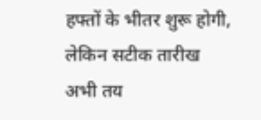हफ्तों के भीतर शुरू होगी, लेकिन सटीक तारीख अभी तय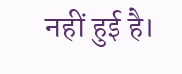नहीं हुई है।